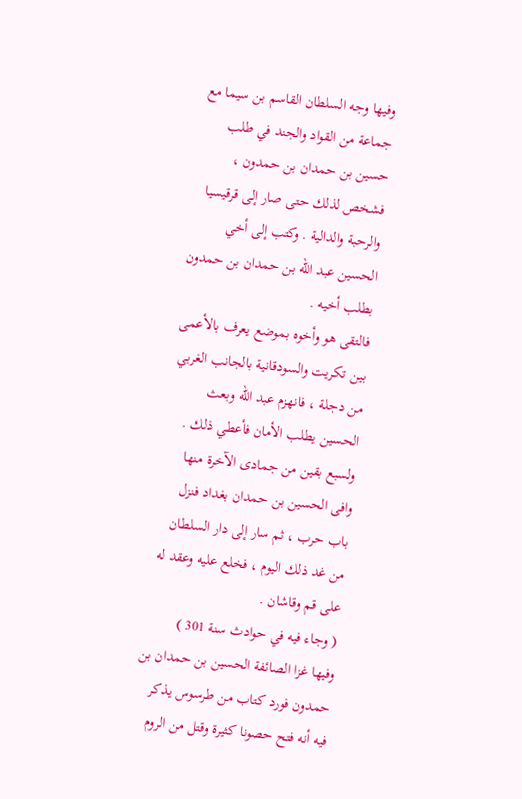وفيها وجه السلطان القاسم بن سيما مع جماعة من القواد والجند في طلب حسين بن حمدان بن حمدون ، فشخص لذلك حتى صار إلى قرقيسيا والرحبة والدالية . وكتب إلى أخي الحسين عبد اللّه بن حمدان بن حمدون بطلب أخيه .
فالتقى هو وأخوه بموضع يعرف بالأعمى بين تكريت والسودقانية بالجانب الغربي من دجلة ، فانهزم عبد اللّه وبعث الحسين يطلب الأمان فأعطي ذلك . ولسبع بقين من جمادى الآخرة منها وافى الحسين بن حمدان بغداد فنزل باب حرب ، ثم سار إلى دار السلطان من غد ذلك اليوم ، فخلع عليه وعقد له على قم وقاشان .
( وجاء فيه في حوادث سنة 301 )
وفيها غزا الصائفة الحسين بن حمدان بن حمدون فورد كتاب من طرسوس يذكر فيه أنه فتح حصونا كثيرة وقتل من الروم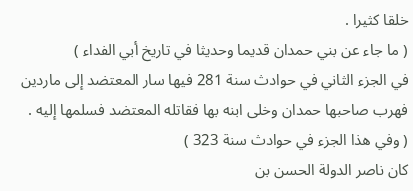خلقا كثيرا .
( ما جاء عن بني حمدان قديما وحديثا في تاريخ أبي الفداء )
في الجزء الثاني في حوادث سنة 281 فيها سار المعتضد إلى ماردين فهرب صاحبها حمدان وخلى ابنه بها فقاتله المعتضد فسلمها إليه .
( وفي هذا الجزء في حوادث سنة 323 )
كان ناصر الدولة الحسن بن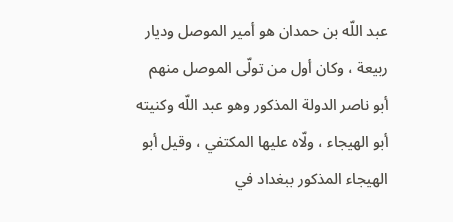عبد اللّه بن حمدان هو أمير الموصل وديار ربيعة ، وكان أول من تولّى الموصل منهم أبو ناصر الدولة المذكور وهو عبد اللّه وكنيته أبو الهيجاء ، ولّاه عليها المكتفي ، وقيل أبو الهيجاء المذكور ببغداد في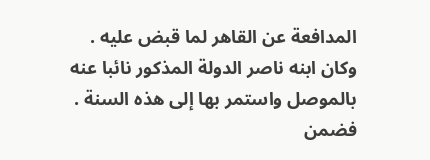المدافعة عن القاهر لما قبض عليه .
وكان ابنه ناصر الدولة المذكور نائبا عنه بالموصل واستمر بها إلى هذه السنة . فضمن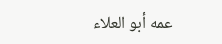عمه أبو العلاء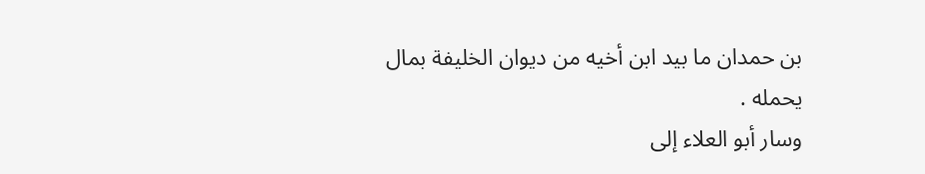بن حمدان ما بيد ابن أخيه من ديوان الخليفة بمال يحمله .
وسار أبو العلاء إلى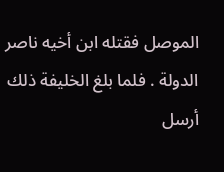الموصل فقتله ابن أخيه ناصر الدولة . فلما بلغ الخليفة ذلك أرسل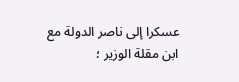عسكرا إلى ناصر الدولة مع ابن مقلة الوزير ؛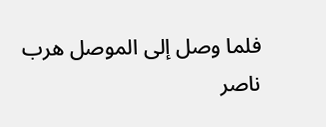فلما وصل إلى الموصل هرب ناصر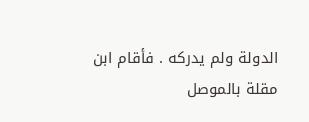الدولة ولم يدركه . فأقام ابن مقلة بالموصل